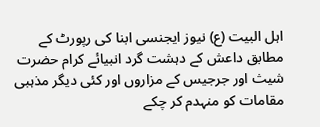اہل البیت (ع) نیوز ایجنسی ابنا کی رپورٹ کے مطابق داعش کے دہشت گرد انبیائے کرام حضرت شيث اور جرجيس کے مزاروں اور کئی دیگر مذہبی مقامات کو منہدم کر چکے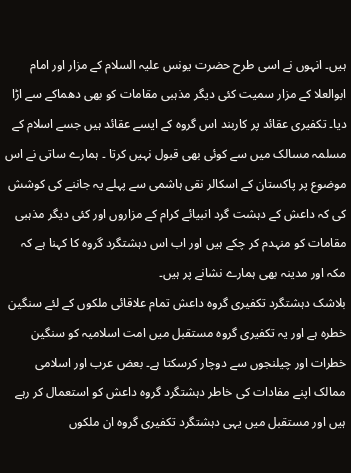ہیں۔ انہوں نے اسی طرح حضرت یونس علیہ السلام کے مزار اور امام ابوالعلا کے مزار سمیت کئی دیگر مذہبی مقامات کو بھی دھماکے سے اڑا دیا۔ تکفیری عقائد پر کاربند اس گروہ کے ایسے عقائد ہیں جسے اسلام کے مسلمہ مسالک میں سے کوئی بھی قبول نہیں کرتا ۔ ہمارے ساتی نے اس موضوع پر پاکستان کے اسکالر نقی ہاشمی سے پہلے یہ جاننے کی کوشش کی کہ داعش کے دہشت گرد انبیائے کرام کے مزاروں اور کئی دیگر مذہبی مقامات کو منہدم کر چکے ہیں اور اب اس دہشتگرد گروہ کا کہنا ہے کہ مکہ اور مدینہ بھی ہمارے نشانے پر ہیں۔
بلاشک دہشتگرد تکفیری گروہ داعش تمام علاقائی ملکوں کے لئے سنگین خطرہ ہے اور یہ تکفیری گروہ مستقبل میں امت اسلامیہ کو سنگین خطرات اور چیلنجوں سے دوچار کرسکتا ہے۔ بعض عرب اور اسلامی ممالک اپنے مفادات کی خاطر دہشتگرد گروہ داعش کو استعمال کر رہے ہیں اور مستقبل میں یہی دہشتگرد تکفیری گروہ ان ملکوں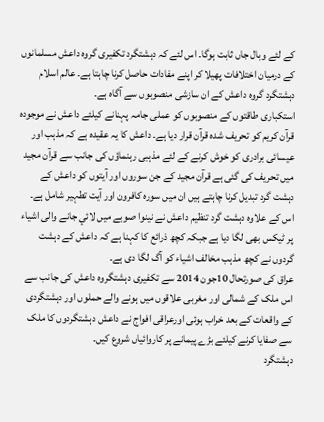کے لئے وبال جاں ثابت ہوگا۔ اس لئے کہ دہشتگرد تکفیری گروہ داعش مسلمانوں کے درمیان اختلافات پھیلا کر اپنے مفادات حاصل کرنا چاہتا ہے۔ عالم اسلام دہشتگرد گروہ داعش کے ان سازشی منصوبوں سے آگاہ ہے۔
استکباری طاقتوں کے منصوبوں کو عملی جامہ پہنانے کیلئے داعش نے موجودہ قرآن کریم کو تحریف شدہ قرآن قرار دیا ہے۔ داعش کا یہ عقیدہ ہے کہ مذہب اور عیسائی برادری کو خوش کرنے کے لئے مذہبی رہنماؤں کی جانب سے قرآن مجید میں تحریف کی گئی ہے قرآن مجید کے جن سوروں اور آیتوں کو داعش کے دہشت گرد تبدیل کرنا چاہتے ہیں ان میں سورہ كافرون اور آیت تطہیر شامل ہے۔ اس کے علاوہ دہشت گرد تنظیم داعش نے نینوا صوبے میں لائي جانے والی اشیاء پر ٹیکس بھی لگا دیا ہے جبکہ کچھ ذرائع کا کہنا ہے کہ داعش کے دہشت گردوں نے کچھ مذہب مخالف اشیاء کو آگ لگا دی ہے۔
عراق کی صورتحال 10جون 2014 سے تکفیری دہشتگروہ داعش کی جانب سے اس ملک کے شمالی اور مغربی علاقوں میں ہونے والے حملوں اور دہشتگردی کے واقعات کے بعد خراب ہوئی اورعراقی افواج نے داعش دہشتگردوں کا ملک سے صفایا کرنے کیلئے بڑے پیمانے پر کاروائیاں شروع کیں۔
دہشتگرد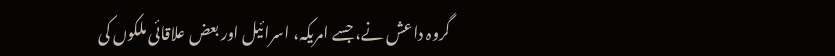گروہ داعش نے، جسے امریکہ، اسرائیل اور بعض علاقائی ملکوں کی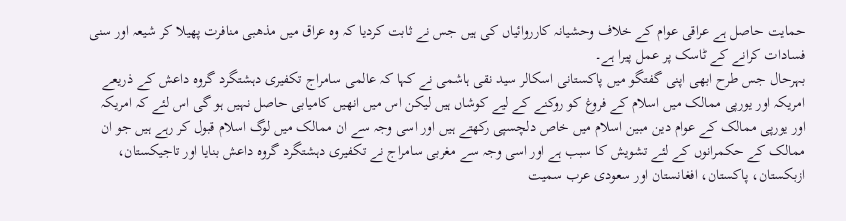حمایت حاصل ہے عراقی عوام کے خلاف وحشیانہ کارروائیاں کی ہیں جس نے ثابت کردیا کہ وہ عراق میں مذھبی منافرت پھیلا کر شیعہ اور سنی فسادات کرانے کے ٹاسک پر عمل پیرا ہے۔
بہرحال جس طرح ابھی اپنی گفتگو میں پاکستانی اسکالر سید نقی ہاشمی نے کہا کہ عالمی سامراج تکفیری دہشتگرد گروہ داعش کے ذریعے امریکہ اور یورپی ممالک میں اسلام کے فروغ کو روکنے کے لیے کوشاں ہیں لیکن اس میں انھیں کامیابی حاصل نہیں ہو گی اس لئے کہ امریکہ اور یورپی ممالک کے عوام دین مبین اسلام میں خاص دلچسپی رکھتے ہیں اور اسی وجہ سے ان ممالک میں لوگ اسلام قبول کر رہے ہیں جو ان ممالک کے حکمرانوں کے لئے تشویش کا سبب ہے اور اسی وجہ سے مغربی سامراج نے تکفیری دہشتگرد گروہ داعش بنایا اور تاجیکستان، ازبکستان، پاکستان، افغانستان اور سعودی عرب سمیت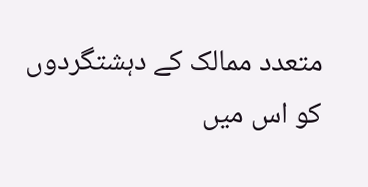متعدد ممالک کے دہشتگردوں کو اس میں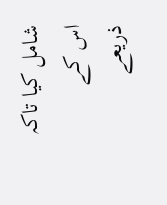شامل کیا تاکہ اس کے ذریعے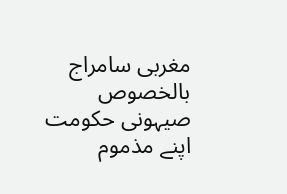مغربی سامراج بالخصوص صیہونی حکومت اپنے مذموم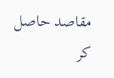مقاصد حاصل کر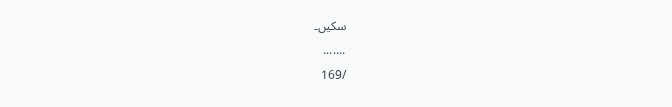سکیں۔
.......
/169